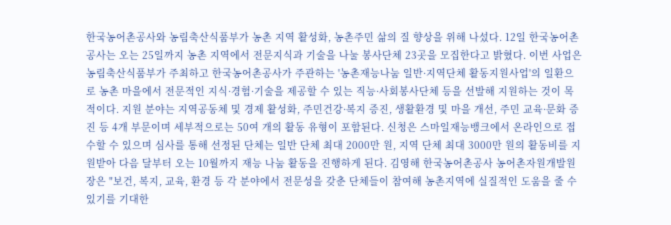한국농어촌공사와 농림축산식품부가 농촌 지역 활성화, 농촌주민 삶의 질 향상을 위해 나섰다. 12일 한국농어촌공사는 오는 25일까지 농촌 지역에서 전문지식과 기술을 나눌 봉사단체 23곳을 모집한다고 밝혔다. 이번 사업은 농림축산식품부가 주최하고 한국농어촌공사가 주관하는 '농촌재능나눔 일반·지역단체 활동지원사업'의 일환으로 농촌 마을에서 전문적인 지식·경험·기술을 제공할 수 있는 직능·사회봉사단체 등을 선발해 지원하는 것이 목적이다. 지원 분야는 지역공동체 및 경제 활성화, 주민건강·복지 증진, 생활환경 및 마을 개선, 주민 교육·문화 증진 등 4개 부문이며 세부적으로는 50여 개의 활동 유형이 포함된다. 신청은 스마일재능뱅크에서 온라인으로 접수할 수 있으며 심사를 통해 선정된 단체는 일반 단체 최대 2000만 원, 지역 단체 최대 3000만 원의 활동비를 지원받아 다음 달부터 오는 10월까지 재능 나눔 활동을 진행하게 된다. 김영해 한국농어촌공사 농어촌자원개발원장은 "보건, 복지, 교육, 환경 등 각 분야에서 전문성을 갖춘 단체들이 참여해 농촌지역에 실질적인 도움을 줄 수 있기를 기대한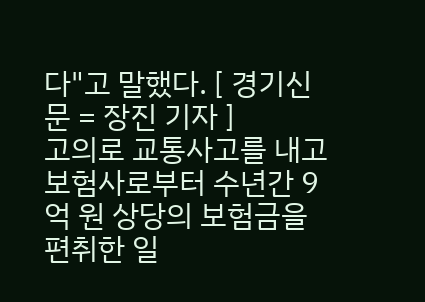다"고 말했다. [ 경기신문 = 장진 기자 ]
고의로 교통사고를 내고 보험사로부터 수년간 9억 원 상당의 보험금을 편취한 일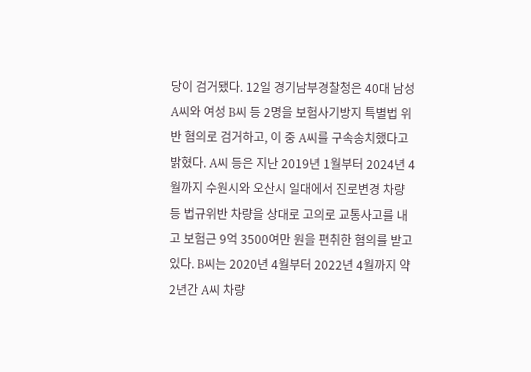당이 검거됐다. 12일 경기남부경찰청은 40대 남성 A씨와 여성 B씨 등 2명을 보험사기방지 특별법 위반 혐의로 검거하고, 이 중 A씨를 구속송치했다고 밝혔다. A씨 등은 지난 2019년 1월부터 2024년 4월까지 수원시와 오산시 일대에서 진로변경 차량 등 법규위반 차량을 상대로 고의로 교통사고를 내고 보험근 9억 3500여만 원을 편취한 혐의를 받고 있다. B씨는 2020년 4월부터 2022년 4월까지 약 2년간 A씨 차량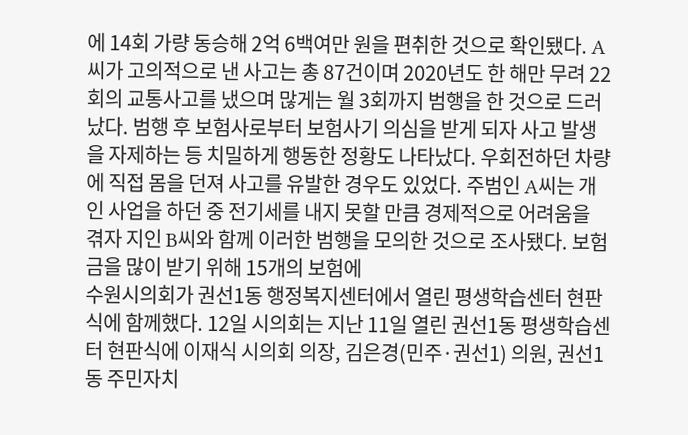에 14회 가량 동승해 2억 6백여만 원을 편취한 것으로 확인됐다. A씨가 고의적으로 낸 사고는 총 87건이며 2020년도 한 해만 무려 22회의 교통사고를 냈으며 많게는 월 3회까지 범행을 한 것으로 드러났다. 범행 후 보험사로부터 보험사기 의심을 받게 되자 사고 발생을 자제하는 등 치밀하게 행동한 정황도 나타났다. 우회전하던 차량에 직접 몸을 던져 사고를 유발한 경우도 있었다. 주범인 A씨는 개인 사업을 하던 중 전기세를 내지 못할 만큼 경제적으로 어려움을 겪자 지인 B씨와 함께 이러한 범행을 모의한 것으로 조사됐다. 보험금을 많이 받기 위해 15개의 보험에
수원시의회가 권선1동 행정복지센터에서 열린 평생학습센터 현판식에 함께했다. 12일 시의회는 지난 11일 열린 권선1동 평생학습센터 현판식에 이재식 시의회 의장, 김은경(민주·권선1) 의원, 권선1동 주민자치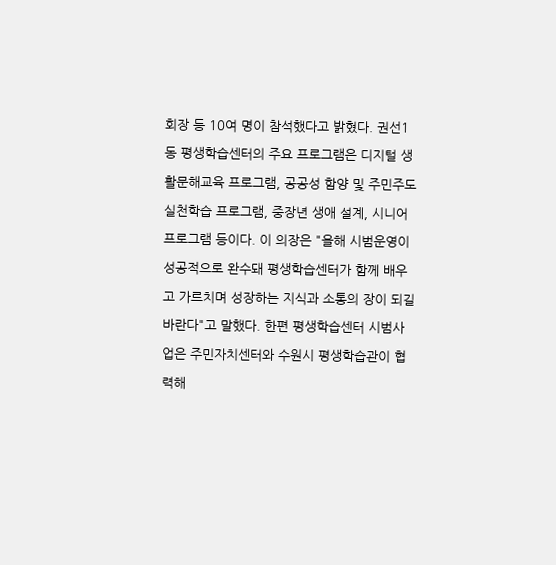회장 등 10여 명이 참석했다고 밝혔다. 권선1동 평생학습센터의 주요 프로그램은 디지털 생활문해교육 프로그램, 공공성 함양 및 주민주도 실천학습 프로그램, 중장년 생애 설계, 시니어 프로그램 등이다. 이 의장은 "올해 시범운영이 성공적으로 완수돼 평생학습센터가 함께 배우고 가르치며 성장하는 지식과 소통의 장이 되길 바란다"고 말했다. 한편 평생학습센터 시범사업은 주민자치센터와 수원시 평생학습관이 협력해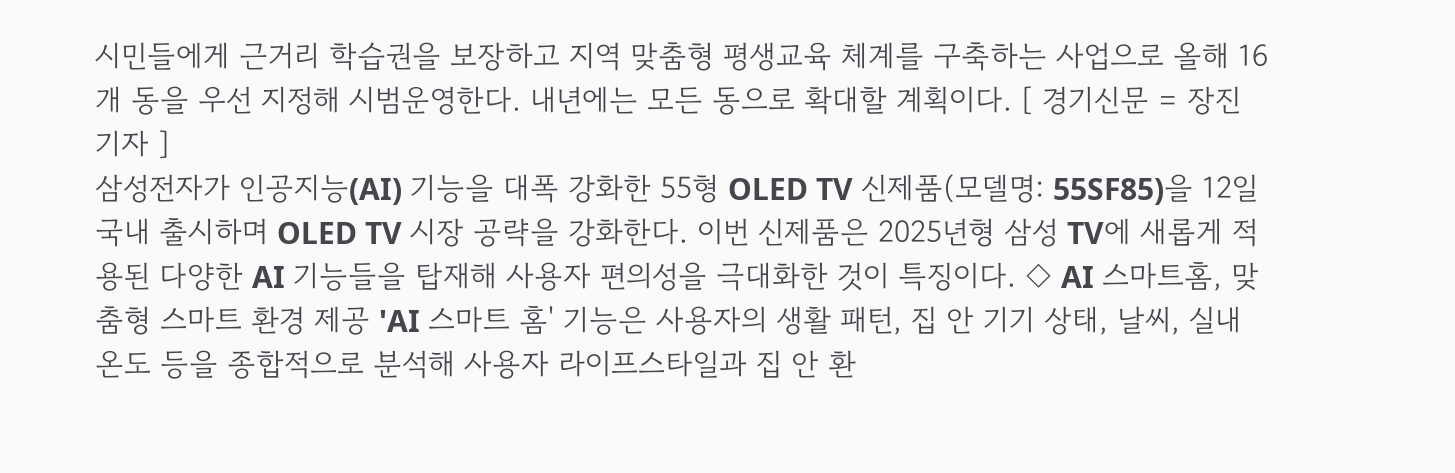시민들에게 근거리 학습권을 보장하고 지역 맞춤형 평생교육 체계를 구축하는 사업으로 올해 16개 동을 우선 지정해 시범운영한다. 내년에는 모든 동으로 확대할 계획이다. [ 경기신문 = 장진 기자 ]
삼성전자가 인공지능(AI) 기능을 대폭 강화한 55형 OLED TV 신제품(모델명: 55SF85)을 12일 국내 출시하며 OLED TV 시장 공략을 강화한다. 이번 신제품은 2025년형 삼성 TV에 새롭게 적용된 다양한 AI 기능들을 탑재해 사용자 편의성을 극대화한 것이 특징이다. ◇ AI 스마트홈, 맞춤형 스마트 환경 제공 'AI 스마트 홈' 기능은 사용자의 생활 패턴, 집 안 기기 상태, 날씨, 실내 온도 등을 종합적으로 분석해 사용자 라이프스타일과 집 안 환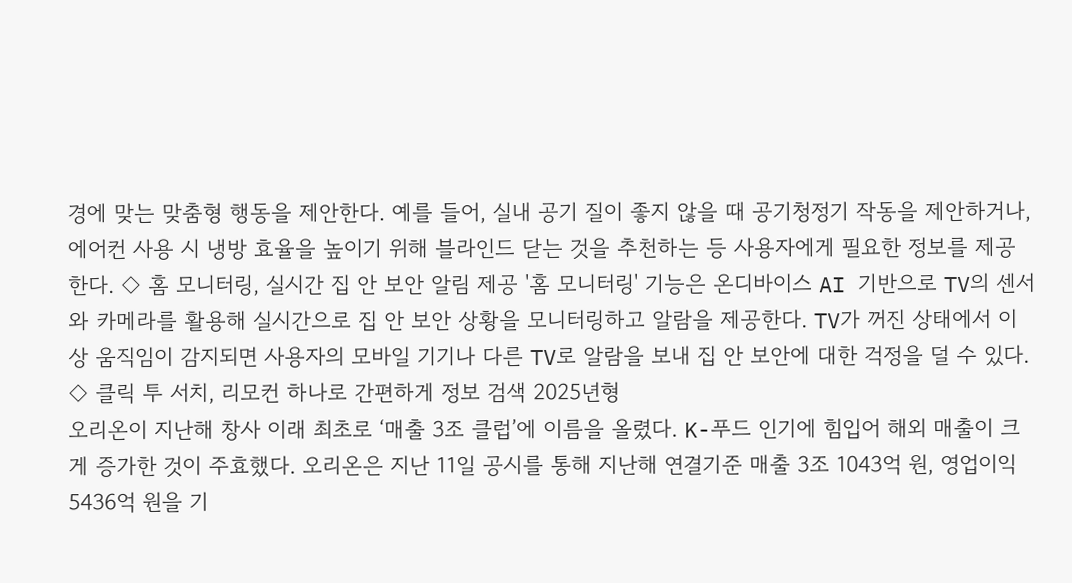경에 맞는 맞춤형 행동을 제안한다. 예를 들어, 실내 공기 질이 좋지 않을 때 공기청정기 작동을 제안하거나, 에어컨 사용 시 냉방 효율을 높이기 위해 블라인드 닫는 것을 추천하는 등 사용자에게 필요한 정보를 제공한다. ◇ 홈 모니터링, 실시간 집 안 보안 알림 제공 '홈 모니터링' 기능은 온디바이스 AI 기반으로 TV의 센서와 카메라를 활용해 실시간으로 집 안 보안 상황을 모니터링하고 알람을 제공한다. TV가 꺼진 상태에서 이상 움직임이 감지되면 사용자의 모바일 기기나 다른 TV로 알람을 보내 집 안 보안에 대한 걱정을 덜 수 있다. ◇ 클릭 투 서치, 리모컨 하나로 간편하게 정보 검색 2025년형
오리온이 지난해 창사 이래 최초로 ‘매출 3조 클럽’에 이름을 올렸다. K-푸드 인기에 힘입어 해외 매출이 크게 증가한 것이 주효했다. 오리온은 지난 11일 공시를 통해 지난해 연결기준 매출 3조 1043억 원, 영업이익 5436억 원을 기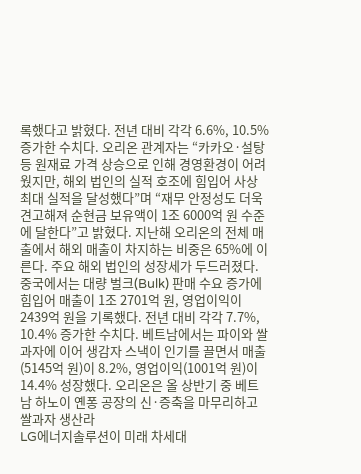록했다고 밝혔다. 전년 대비 각각 6.6%, 10.5% 증가한 수치다. 오리온 관계자는 “카카오·설탕 등 원재료 가격 상승으로 인해 경영환경이 어려웠지만, 해외 법인의 실적 호조에 힘입어 사상 최대 실적을 달성했다”며 “재무 안정성도 더욱 견고해져 순현금 보유액이 1조 6000억 원 수준에 달한다”고 밝혔다. 지난해 오리온의 전체 매출에서 해외 매출이 차지하는 비중은 65%에 이른다. 주요 해외 법인의 성장세가 두드러졌다. 중국에서는 대량 벌크(Bulk) 판매 수요 증가에 힘입어 매출이 1조 2701억 원, 영업이익이 2439억 원을 기록했다. 전년 대비 각각 7.7%, 10.4% 증가한 수치다. 베트남에서는 파이와 쌀과자에 이어 생감자 스낵이 인기를 끌면서 매출(5145억 원)이 8.2%, 영업이익(1001억 원)이 14.4% 성장했다. 오리온은 올 상반기 중 베트남 하노이 옌퐁 공장의 신·증축을 마무리하고 쌀과자 생산라
LG에너지솔루션이 미래 차세대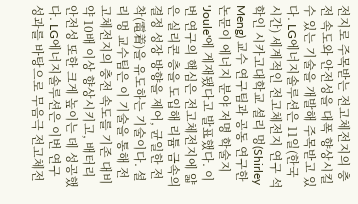전지로 주목받는 전고체전지의 충전 속도와 안전성을 대폭 향상시킬 수 있는 기술을 개발해 주목받고 있다. LG에너지솔루션은 11일(한국 시간) 세계적인 전고체전지 연구 석학인 시카고대학교 셜리 멍(Shirley Meng) 교수 연구팀과 공동 연구한 논문이 에너지 분야 저명 학술지 'Joule'에 게재됐다고 발표했다. 이번 연구의 핵심은 전고체전지에 얇은 실리콘 층을 도입해 리튬 금속의 결정 성장 방향을 제어, 균일한 전착(電着)을 유도하는 기술이다. 셜리 멍 교수팀은 이 기술을 통해 전고체전지의 충전 속도를 기존 대비 약 10배 이상 향상시키고, 배터리 안전성 또한 크게 높이는 데 성공했다. LG에너지솔루션은 이번 연구 성과를 바탕으로 무음극 전고체전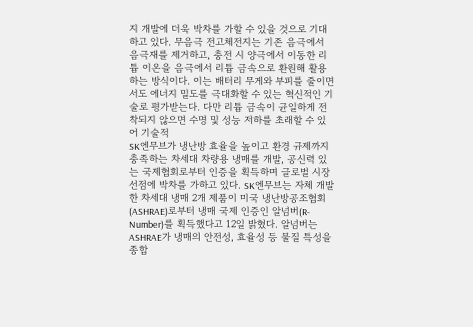지 개발에 더욱 박차를 가할 수 있을 것으로 기대하고 있다. 무음극 전고체전지는 기존 음극에서 음극재를 제거하고, 충전 시 양극에서 이동한 리튬 이온을 음극에서 리튬 금속으로 환원해 활용하는 방식이다. 이는 배터리 무게와 부피를 줄이면서도 에너지 밀도를 극대화할 수 있는 혁신적인 기술로 평가받는다. 다만 리튬 금속이 균일하게 전착되지 않으면 수명 및 성능 저하를 초래할 수 있어 기술적
SK엔무브가 냉난방 효율을 높이고 환경 규제까지 충족하는 차세대 차량용 냉매를 개발, 공신력 있는 국제협회로부터 인증을 획득하며 글로벌 시장 선점에 박차를 가하고 있다. SK엔무브는 자체 개발한 차세대 냉매 2개 제품이 미국 냉난방공조협회(ASHRAE)로부터 냉매 국제 인증인 알넘버(R-Number)를 획득했다고 12일 밝혔다. 알넘버는 ASHRAE가 냉매의 안전성, 효율성 등 물질 특성을 종합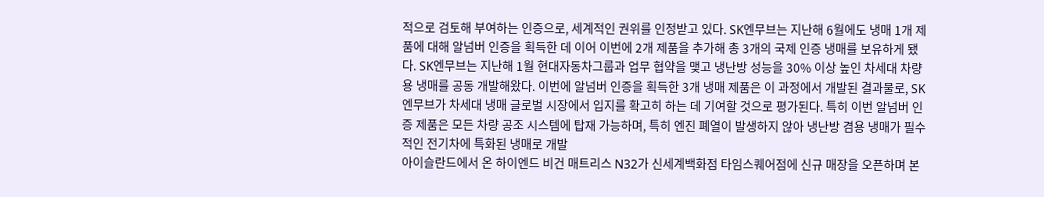적으로 검토해 부여하는 인증으로, 세계적인 권위를 인정받고 있다. SK엔무브는 지난해 6월에도 냉매 1개 제품에 대해 알넘버 인증을 획득한 데 이어 이번에 2개 제품을 추가해 총 3개의 국제 인증 냉매를 보유하게 됐다. SK엔무브는 지난해 1월 현대자동차그룹과 업무 협약을 맺고 냉난방 성능을 30% 이상 높인 차세대 차량용 냉매를 공동 개발해왔다. 이번에 알넘버 인증을 획득한 3개 냉매 제품은 이 과정에서 개발된 결과물로, SK엔무브가 차세대 냉매 글로벌 시장에서 입지를 확고히 하는 데 기여할 것으로 평가된다. 특히 이번 알넘버 인증 제품은 모든 차량 공조 시스템에 탑재 가능하며, 특히 엔진 폐열이 발생하지 않아 냉난방 겸용 냉매가 필수적인 전기차에 특화된 냉매로 개발
아이슬란드에서 온 하이엔드 비건 매트리스 N32가 신세계백화점 타임스퀘어점에 신규 매장을 오픈하며 본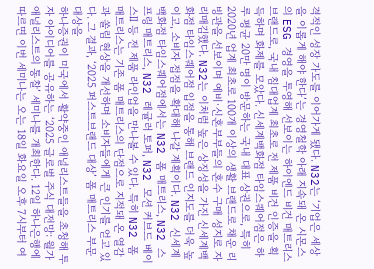격적인 성장 가도를 이어가게 됐다. N32는 ‘기업은 세상을 이롭게 해야 한다’는 경영철학 아래 지속돼 온 시몬스의 ESG 경영을 투영해 선보이는 하이엔드 비건 매트리스 브랜드로, 국내 침대업계 최초로 전 제품 비건 인증을 획득하며 화제를 모았다. 신세계백화점 타임스퀘어점은 하루 평균 20만 명이 방문하는 국내 대표 상권으로, 특히 2020년 업계 최초로 100개 이상의 생활 브랜드로 채운 리빙관을 선보이며 예비·신혼부부들의 혼수 구매 성지로 자리매김했다. N32는 이처럼 높은 상징성을 가진 신세계백화점 타임스퀘어점 입점을 통해 브랜드 인지도를 더욱 높이고, 소비자 접점을 확대해 나갈 계획이다. N32 신세계백화점 타임스퀘어점에서는 N32 폼 매트리스, N32 스프링 매트리스, N32 레귤러 토퍼, N32 모션 커브드 베이스Ⅱ 등 전 제품 라인업을 만나볼 수 있다. 특히 N32 폼 매트리스는 기존 폼 매트리스의 단점으로 지적돼 온 열감과 쏠림 현상을 개선하며 소비자들에게 큰 인기를 얻고 있다. 그 결과, ‘2025 퍼스트브랜드 대상’ 폼 매트리스 부문 대상을
하나증권이 미국에서 활약중인 애널리스트들을 초청해 투자 아이디어를 공유하는 ‘2025 글로벌 주식 대전망: 월가 애널리스트의 통찰’ 세미나를 개최한다. 12일 하나은행에 따르면 이번 세미나는 오는 18일 화요일 오후 7시부터 여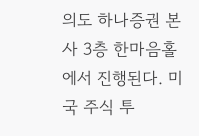의도 하나증권 본사 3층 한마음홀에서 진행된다. 미국 주식 투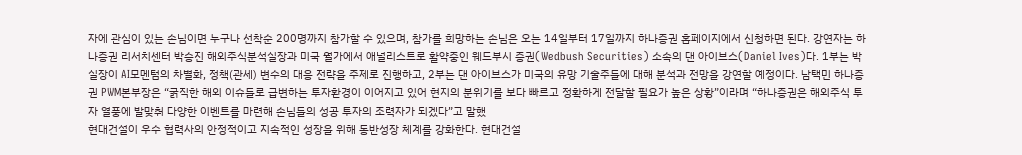자에 관심이 있는 손님이면 누구나 선착순 200명까지 참가할 수 있으며, 참가를 희망하는 손님은 오는 14일부터 17일까지 하나증권 홈페이지에서 신청하면 된다. 강연자는 하나증권 리서치센터 박승진 해외주식분석실장과 미국 월가에서 애널리스트로 활약중인 웨드부시 증권(Wedbush Securities) 소속의 댄 아이브스(Daniel Ives)다. 1부는 박 실장이 AI모멘텀의 차별화, 정책(관세) 변수의 대응 전략을 주제로 진행하고, 2부는 댄 아이브스가 미국의 유망 기술주들에 대해 분석과 전망을 강연할 예정이다. 남택민 하나증권 PWM본부장은 “굵직한 해외 이슈들로 급변하는 투자환경이 이어지고 있어 현지의 분위기를 보다 빠르고 정확하게 전달할 필요가 높은 상황”이라며 “하나증권은 해외주식 투자 열풍에 발맞춰 다양한 이벤트를 마련해 손님들의 성공 투자의 조력자가 되겠다”고 말했
현대건설이 우수 협력사의 안정적이고 지속적인 성장을 위해 동반성장 체계를 강화한다. 현대건설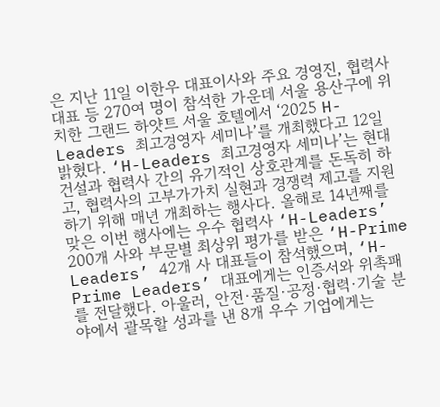은 지난 11일 이한우 대표이사와 주요 경영진, 협력사 대표 등 270여 명이 참석한 가운데 서울 용산구에 위치한 그랜드 하얏트 서울 호텔에서 ‘2025 H-Leaders 최고경영자 세미나’를 개최했다고 12일 밝혔다. ‘H-Leaders 최고경영자 세미나’는 현대건설과 협력사 간의 유기적인 상호관계를 돈독히 하고, 협력사의 고부가가치 실현과 경쟁력 제고를 지원하기 위해 매년 개최하는 행사다. 올해로 14년째를 맞은 이번 행사에는 우수 협력사 ‘H-Leaders’ 200개 사와 부문별 최상위 평가를 받은 ‘H-Prime Leaders’ 42개 사 대표들이 참석했으며, ‘H-Prime Leaders’ 대표에게는 인증서와 위촉패를 전달했다. 아울러, 안전·품질·공정·협력·기술 분야에서 괄목할 성과를 낸 8개 우수 기업에게는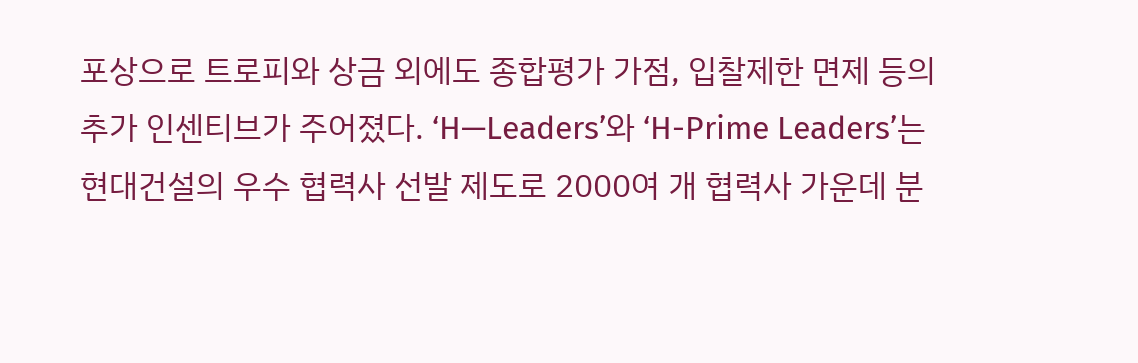포상으로 트로피와 상금 외에도 종합평가 가점, 입찰제한 면제 등의 추가 인센티브가 주어졌다. ‘H—Leaders’와 ‘H-Prime Leaders’는 현대건설의 우수 협력사 선발 제도로 2000여 개 협력사 가운데 분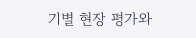기별 현장 평가와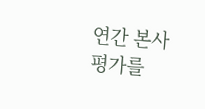연간 본사 평가를